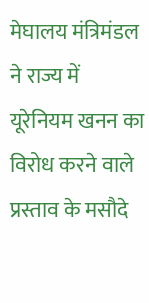मेघालय मंत्रिमंडल ने राज्य में यूरेनियम खनन का विरोध करने वाले प्रस्ताव के मसौदे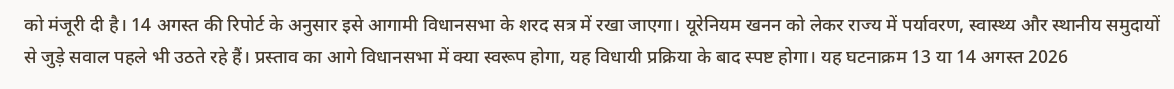को मंजूरी दी है। 14 अगस्त की रिपोर्ट के अनुसार इसे आगामी विधानसभा के शरद सत्र में रखा जाएगा। यूरेनियम खनन को लेकर राज्य में पर्यावरण, स्वास्थ्य और स्थानीय समुदायों से जुड़े सवाल पहले भी उठते रहे हैं। प्रस्ताव का आगे विधानसभा में क्या स्वरूप होगा, यह विधायी प्रक्रिया के बाद स्पष्ट होगा। यह घटनाक्रम 13 या 14 अगस्त 2026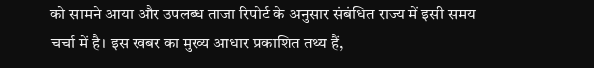को सामने आया और उपलब्ध ताजा रिपोर्ट के अनुसार संबंधित राज्य में इसी समय चर्चा में है। इस खबर का मुख्य आधार प्रकाशित तथ्य हैं,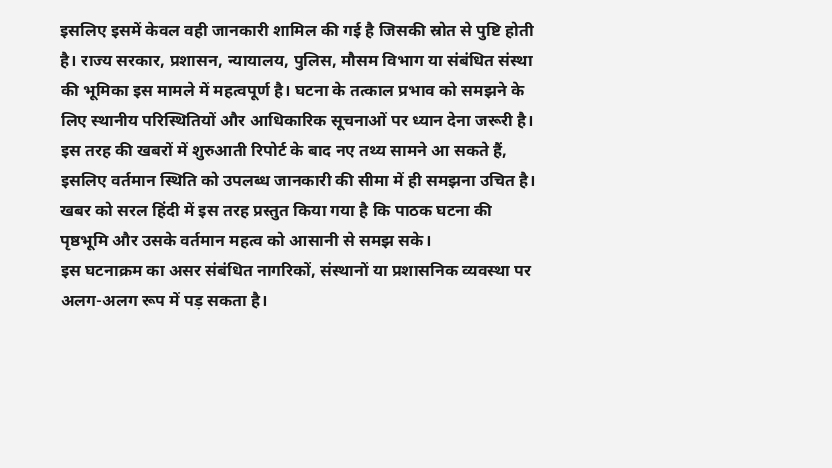इसलिए इसमें केवल वही जानकारी शामिल की गई है जिसकी स्रोत से पुष्टि होती है। राज्य सरकार, प्रशासन, न्यायालय, पुलिस, मौसम विभाग या संबंधित संस्था की भूमिका इस मामले में महत्वपूर्ण है। घटना के तत्काल प्रभाव को समझने के लिए स्थानीय परिस्थितियों और आधिकारिक सूचनाओं पर ध्यान देना जरूरी है। इस तरह की खबरों में शुरुआती रिपोर्ट के बाद नए तथ्य सामने आ सकते हैं, इसलिए वर्तमान स्थिति को उपलब्ध जानकारी की सीमा में ही समझना उचित है। खबर को सरल हिंदी में इस तरह प्रस्तुत किया गया है कि पाठक घटना की पृष्ठभूमि और उसके वर्तमान महत्व को आसानी से समझ सके।
इस घटनाक्रम का असर संबंधित नागरिकों, संस्थानों या प्रशासनिक व्यवस्था पर अलग-अलग रूप में पड़ सकता है।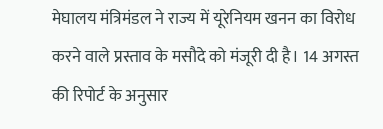मेघालय मंत्रिमंडल ने राज्य में यूरेनियम खनन का विरोध करने वाले प्रस्ताव के मसौदे को मंजूरी दी है। 14 अगस्त की रिपोर्ट के अनुसार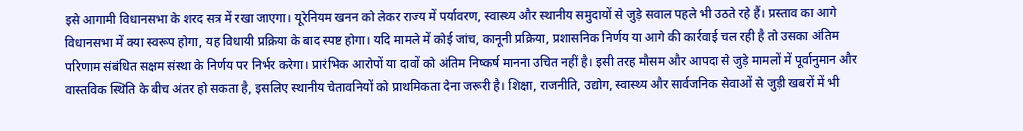इसे आगामी विधानसभा के शरद सत्र में रखा जाएगा। यूरेनियम खनन को लेकर राज्य में पर्यावरण, स्वास्थ्य और स्थानीय समुदायों से जुड़े सवाल पहले भी उठते रहे हैं। प्रस्ताव का आगे विधानसभा में क्या स्वरूप होगा, यह विधायी प्रक्रिया के बाद स्पष्ट होगा। यदि मामले में कोई जांच, कानूनी प्रक्रिया, प्रशासनिक निर्णय या आगे की कार्रवाई चल रही है तो उसका अंतिम परिणाम संबंधित सक्षम संस्था के निर्णय पर निर्भर करेगा। प्रारंभिक आरोपों या दावों को अंतिम निष्कर्ष मानना उचित नहीं है। इसी तरह मौसम और आपदा से जुड़े मामलों में पूर्वानुमान और वास्तविक स्थिति के बीच अंतर हो सकता है, इसलिए स्थानीय चेतावनियों को प्राथमिकता देना जरूरी है। शिक्षा, राजनीति, उद्योग, स्वास्थ्य और सार्वजनिक सेवाओं से जुड़ी खबरों में भी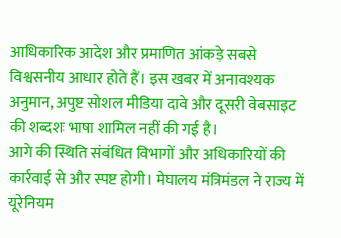आधिकारिक आदेश और प्रमाणित आंकड़े सबसे विश्वसनीय आधार होते हैं। इस खबर में अनावश्यक अनुमान, अपुष्ट सोशल मीडिया दावे और दूसरी वेबसाइट की शब्दशः भाषा शामिल नहीं की गई है।
आगे की स्थिति संबंधित विभागों और अधिकारियों की कार्रवाई से और स्पष्ट होगी। मेघालय मंत्रिमंडल ने राज्य में यूरेनियम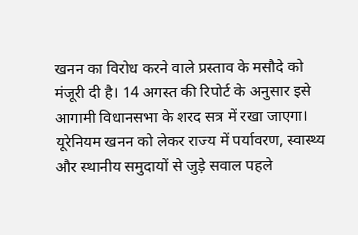खनन का विरोध करने वाले प्रस्ताव के मसौदे को मंजूरी दी है। 14 अगस्त की रिपोर्ट के अनुसार इसे आगामी विधानसभा के शरद सत्र में रखा जाएगा। यूरेनियम खनन को लेकर राज्य में पर्यावरण, स्वास्थ्य और स्थानीय समुदायों से जुड़े सवाल पहले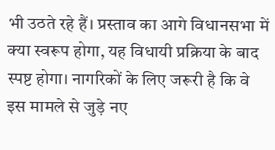भी उठते रहे हैं। प्रस्ताव का आगे विधानसभा में क्या स्वरूप होगा, यह विधायी प्रक्रिया के बाद स्पष्ट होगा। नागरिकों के लिए जरूरी है कि वे इस मामले से जुड़े नए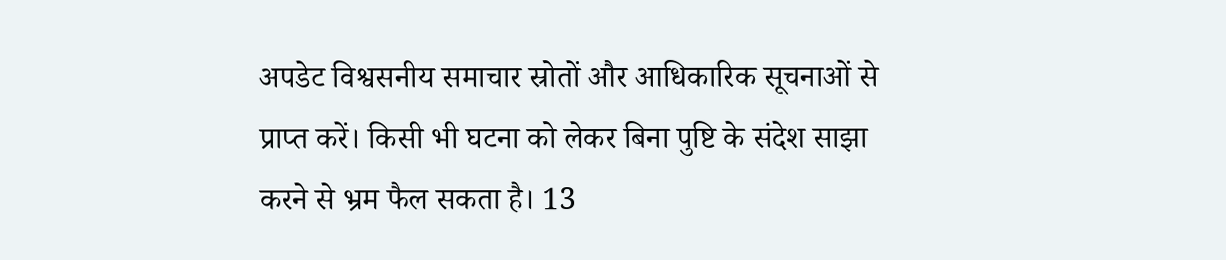अपडेट विश्वसनीय समाचार स्रोतों और आधिकारिक सूचनाओं से प्राप्त करें। किसी भी घटना को लेकर बिना पुष्टि के संदेश साझा करने से भ्रम फैल सकता है। 13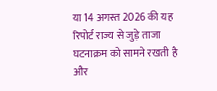या 14 अगस्त 2026 की यह रिपोर्ट राज्य से जुड़े ताजा घटनाक्रम को सामने रखती है और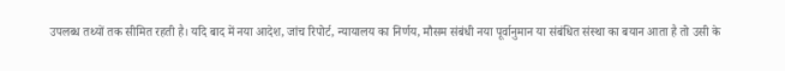उपलब्ध तथ्यों तक सीमित रहती है। यदि बाद में नया आदेश, जांच रिपोर्ट, न्यायालय का निर्णय, मौसम संबंधी नया पूर्वानुमान या संबंधित संस्था का बयान आता है तो उसी के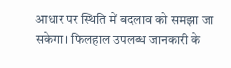आधार पर स्थिति में बदलाव को समझा जा सकेगा। फिलहाल उपलब्ध जानकारी के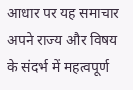आधार पर यह समाचार अपने राज्य और विषय के संदर्भ में महत्वपूर्ण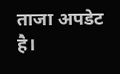ताजा अपडेट है।